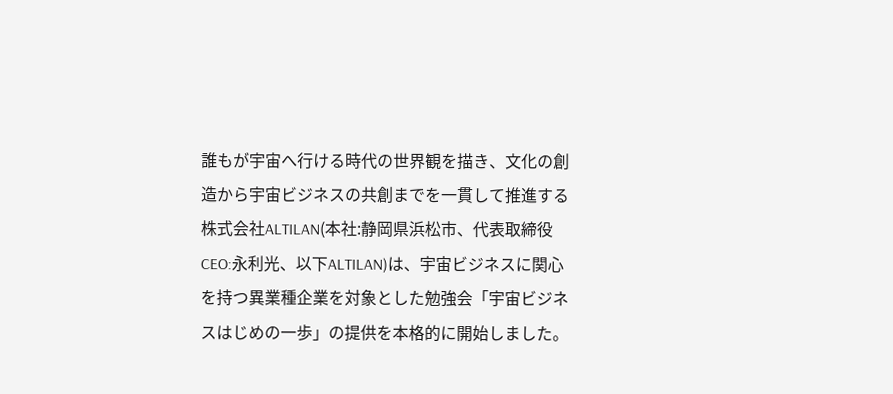誰もが宇宙へ行ける時代の世界観を描き、文化の創造から宇宙ビジネスの共創までを一貫して推進する株式会社ALTILAN(本社:静岡県浜松市、代表取締役CEO:永利光、以下ALTILAN)は、宇宙ビジネスに関心を持つ異業種企業を対象とした勉強会「宇宙ビジネスはじめの一歩」の提供を本格的に開始しました。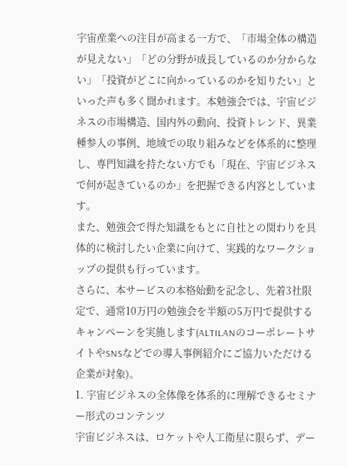宇宙産業への注目が高まる一方で、「市場全体の構造が見えない」「どの分野が成長しているのか分からない」「投資がどこに向かっているのかを知りたい」といった声も多く聞かれます。本勉強会では、宇宙ビジネスの市場構造、国内外の動向、投資トレンド、異業種参入の事例、地域での取り組みなどを体系的に整理し、専門知識を持たない方でも「現在、宇宙ビジネスで何が起きているのか」を把握できる内容としています。
また、勉強会で得た知識をもとに自社との関わりを具体的に検討したい企業に向けて、実践的なワークショップの提供も行っています。
さらに、本サービスの本格始動を記念し、先着3社限定で、通常10万円の勉強会を半額の5万円で提供するキャンペーンを実施します(ALTILANのコーポレートサイトやSNSなどでの導入事例紹介にご協力いただける企業が対象)。
1. 宇宙ビジネスの全体像を体系的に理解できるセミナー形式のコンテンツ
宇宙ビジネスは、ロケットや人工衛星に限らず、デー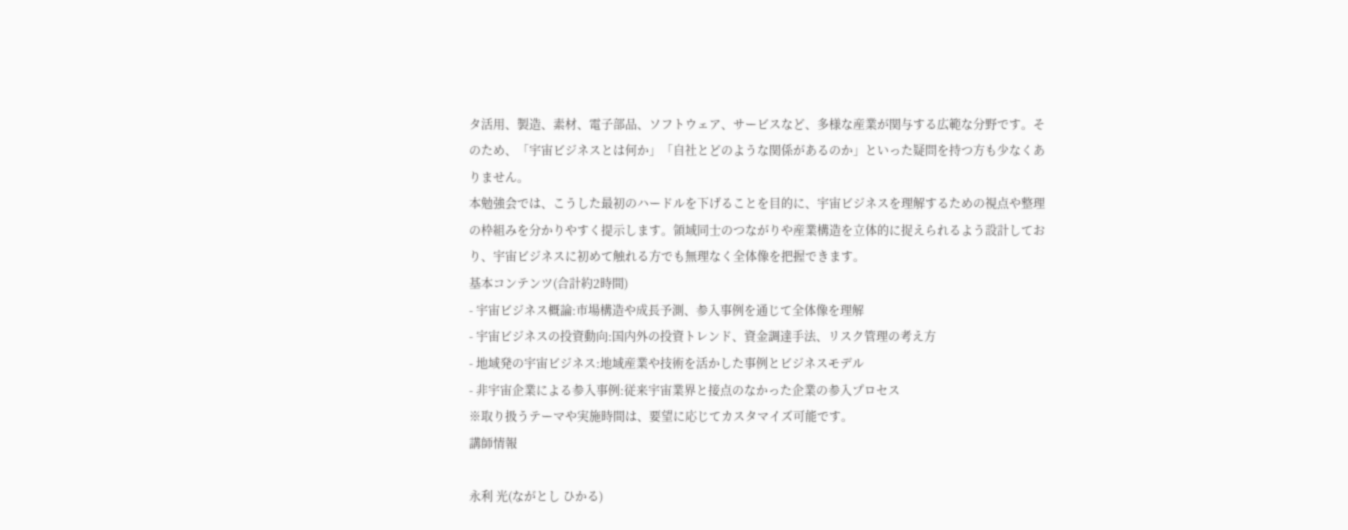タ活用、製造、素材、電子部品、ソフトウェア、サービスなど、多様な産業が関与する広範な分野です。そのため、「宇宙ビジネスとは何か」「自社とどのような関係があるのか」といった疑問を持つ方も少なくありません。
本勉強会では、こうした最初のハードルを下げることを目的に、宇宙ビジネスを理解するための視点や整理の枠組みを分かりやすく提示します。領域同士のつながりや産業構造を立体的に捉えられるよう設計しており、宇宙ビジネスに初めて触れる方でも無理なく全体像を把握できます。
基本コンテンツ(合計約2時間)
- 宇宙ビジネス概論:市場構造や成長予測、参入事例を通じて全体像を理解
- 宇宙ビジネスの投資動向:国内外の投資トレンド、資金調達手法、リスク管理の考え方
- 地域発の宇宙ビジネス:地域産業や技術を活かした事例とビジネスモデル
- 非宇宙企業による参入事例:従来宇宙業界と接点のなかった企業の参入プロセス
※取り扱うテーマや実施時間は、要望に応じてカスタマイズ可能です。
講師情報

永利 光(ながとし ひかる)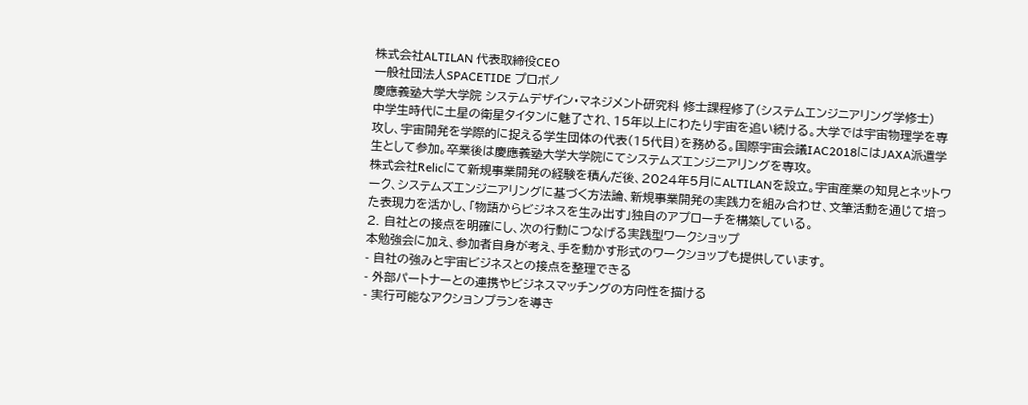株式会社ALTILAN 代表取締役CEO
一般社団法人SPACETIDE プロボノ
慶應義塾大学大学院 システムデザイン・マネジメント研究科 修士課程修了(システムエンジニアリング学修士)
中学生時代に土星の衛星タイタンに魅了され、15年以上にわたり宇宙を追い続ける。大学では宇宙物理学を専攻し、宇宙開発を学際的に捉える学生団体の代表(15代目)を務める。国際宇宙会議IAC2018にはJAXA派遣学生として参加。卒業後は慶應義塾大学大学院にてシステムズエンジニアリングを専攻。
株式会社Relicにて新規事業開発の経験を積んだ後、2024年5月にALTILANを設立。宇宙産業の知見とネットワーク、システムズエンジニアリングに基づく方法論、新規事業開発の実践力を組み合わせ、文筆活動を通じて培った表現力を活かし、「物語からビジネスを生み出す」独自のアプローチを構築している。
2. 自社との接点を明確にし、次の行動につなげる実践型ワークショップ
本勉強会に加え、参加者自身が考え、手を動かす形式のワークショップも提供しています。
- 自社の強みと宇宙ビジネスとの接点を整理できる
- 外部パートナーとの連携やビジネスマッチングの方向性を描ける
- 実行可能なアクションプランを導き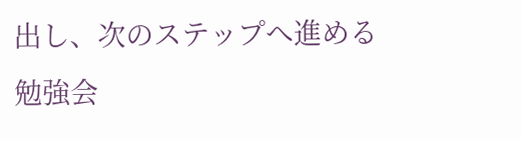出し、次のステップへ進める
勉強会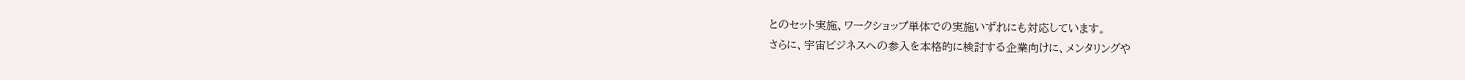とのセット実施、ワークショップ単体での実施いずれにも対応しています。
さらに、宇宙ビジネスへの参入を本格的に検討する企業向けに、メンタリングや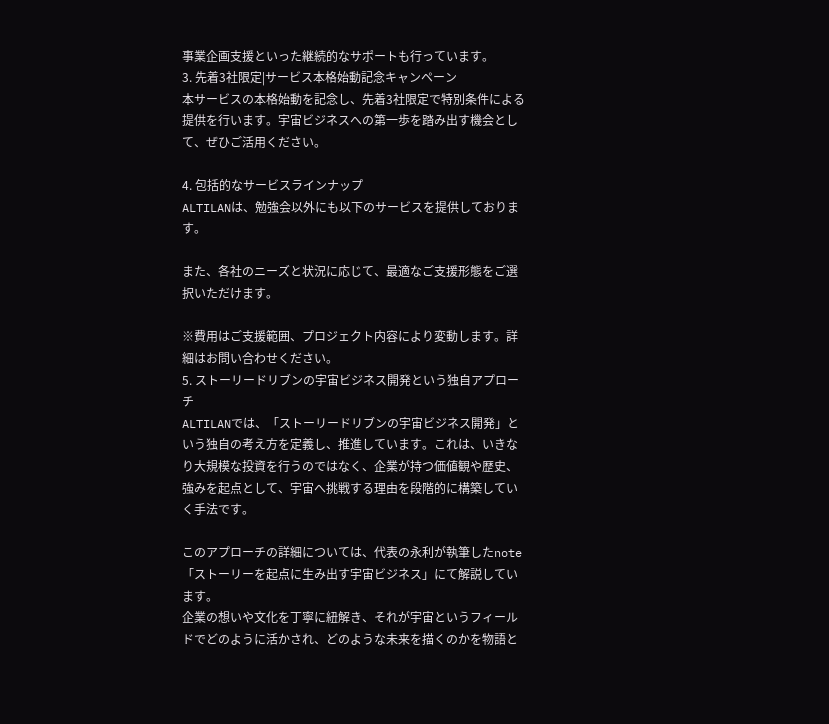事業企画支援といった継続的なサポートも行っています。
3. 先着3社限定|サービス本格始動記念キャンペーン
本サービスの本格始動を記念し、先着3社限定で特別条件による提供を行います。宇宙ビジネスへの第一歩を踏み出す機会として、ぜひご活用ください。

4. 包括的なサービスラインナップ
ALTILANは、勉強会以外にも以下のサービスを提供しております。

また、各社のニーズと状況に応じて、最適なご支援形態をご選択いただけます。

※費用はご支援範囲、プロジェクト内容により変動します。詳細はお問い合わせください。
5. ストーリードリブンの宇宙ビジネス開発という独自アプローチ
ALTILANでは、「ストーリードリブンの宇宙ビジネス開発」という独自の考え方を定義し、推進しています。これは、いきなり大規模な投資を行うのではなく、企業が持つ価値観や歴史、強みを起点として、宇宙へ挑戦する理由を段階的に構築していく手法です。

このアプローチの詳細については、代表の永利が執筆したnote「ストーリーを起点に生み出す宇宙ビジネス」にて解説しています。
企業の想いや文化を丁寧に紐解き、それが宇宙というフィールドでどのように活かされ、どのような未来を描くのかを物語と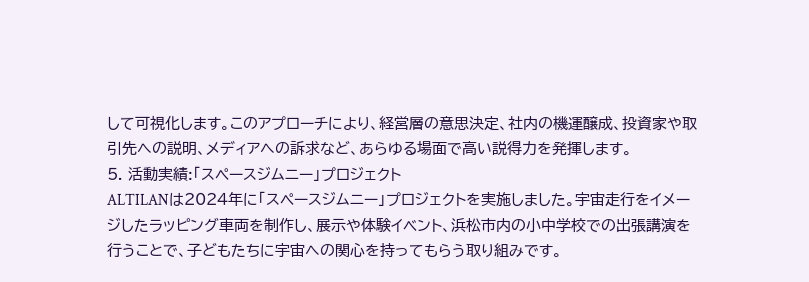して可視化します。このアプローチにより、経営層の意思決定、社内の機運醸成、投資家や取引先への説明、メディアへの訴求など、あらゆる場面で高い説得力を発揮します。
5. 活動実績:「スペースジムニー」プロジェクト
ALTILANは2024年に「スペースジムニー」プロジェクトを実施しました。宇宙走行をイメージしたラッピング車両を制作し、展示や体験イベント、浜松市内の小中学校での出張講演を行うことで、子どもたちに宇宙への関心を持ってもらう取り組みです。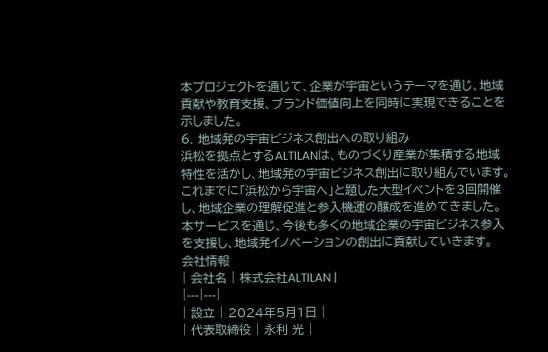本プロジェクトを通じて、企業が宇宙というテーマを通じ、地域貢献や教育支援、ブランド価値向上を同時に実現できることを示しました。
6. 地域発の宇宙ビジネス創出への取り組み
浜松を拠点とするALTILANは、ものづくり産業が集積する地域特性を活かし、地域発の宇宙ビジネス創出に取り組んでいます。これまでに「浜松から宇宙へ」と題した大型イベントを3回開催し、地域企業の理解促進と参入機運の醸成を進めてきました。
本サービスを通じ、今後も多くの地域企業の宇宙ビジネス参入を支援し、地域発イノベーションの創出に貢献していきます。
会社情報
| 会社名 | 株式会社ALTILAN |
|---|---|
| 設立 | 2024年5月1日 |
| 代表取締役 | 永利 光 |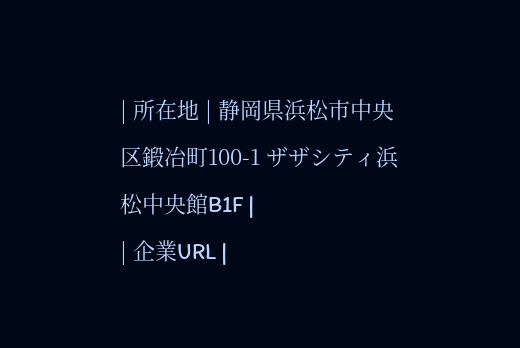| 所在地 | 静岡県浜松市中央区鍛冶町100-1 ザザシティ浜松中央館B1F |
| 企業URL |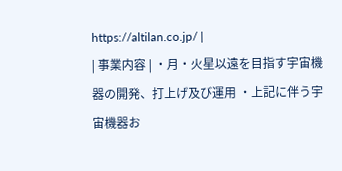https://altilan.co.jp/ |
| 事業内容 | ・月・火星以遠を目指す宇宙機器の開発、打上げ及び運用 ・上記に伴う宇宙機器お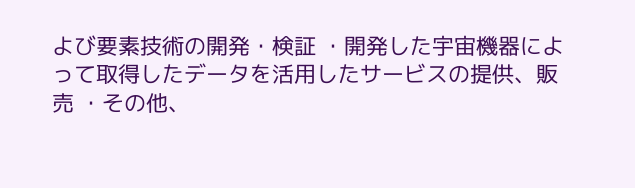よび要素技術の開発・検証 ・開発した宇宙機器によって取得したデータを活用したサービスの提供、販売 ・その他、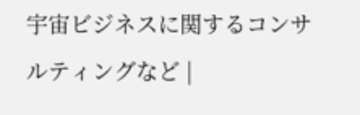宇宙ビジネスに関するコンサルティングなど |